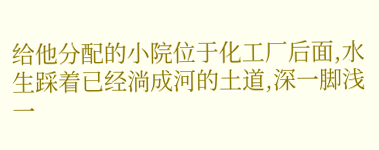给他分配的小院位于化工厂后面,水生踩着已经淌成河的土道,深一脚浅一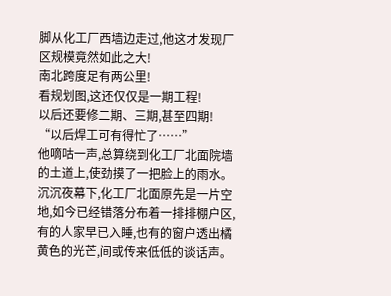脚从化工厂西墙边走过,他这才发现厂区规模竟然如此之大!
南北跨度足有两公里!
看规划图,这还仅仅是一期工程!
以后还要修二期、三期,甚至四期!
“以后焊工可有得忙了……”
他嘀咕一声,总算绕到化工厂北面院墙的土道上,使劲摸了一把脸上的雨水。
沉沉夜幕下,化工厂北面原先是一片空地,如今已经错落分布着一排排棚户区,有的人家早已入睡,也有的窗户透出橘黄色的光芒,间或传来低低的谈话声。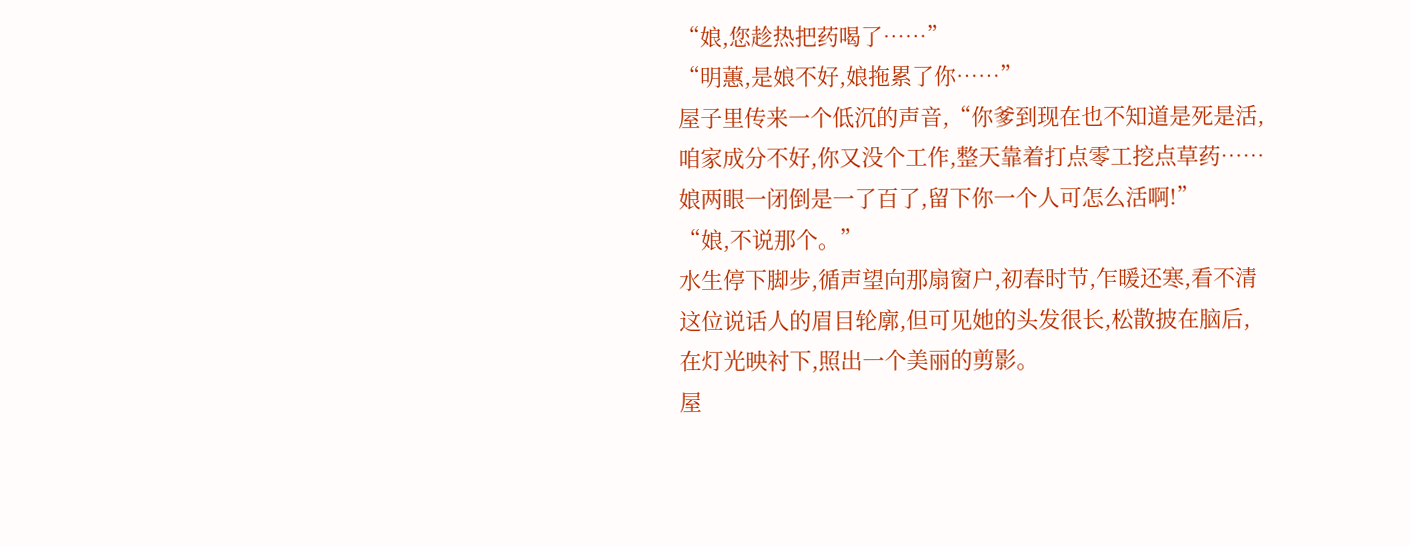“娘,您趁热把药喝了……”
“明蕙,是娘不好,娘拖累了你……”
屋子里传来一个低沉的声音,“你爹到现在也不知道是死是活,咱家成分不好,你又没个工作,整天靠着打点零工挖点草药……娘两眼一闭倒是一了百了,留下你一个人可怎么活啊!”
“娘,不说那个。”
水生停下脚步,循声望向那扇窗户,初春时节,乍暖还寒,看不清这位说话人的眉目轮廓,但可见她的头发很长,松散披在脑后,在灯光映衬下,照出一个美丽的剪影。
屋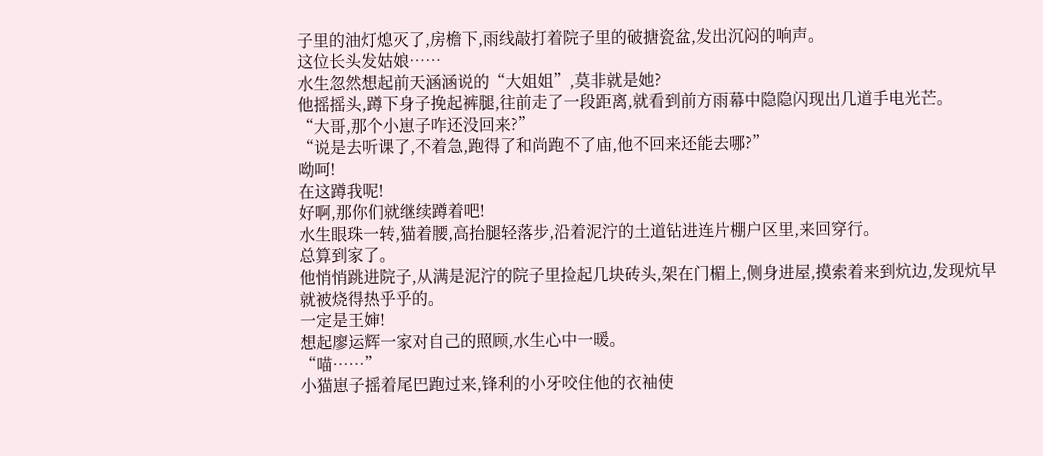子里的油灯熄灭了,房檐下,雨线敲打着院子里的破搪瓷盆,发出沉闷的响声。
这位长头发姑娘……
水生忽然想起前天涵涵说的“大姐姐”,莫非就是她?
他摇摇头,蹲下身子挽起裤腿,往前走了一段距离,就看到前方雨幕中隐隐闪现出几道手电光芒。
“大哥,那个小崽子咋还没回来?”
“说是去听课了,不着急,跑得了和尚跑不了庙,他不回来还能去哪?”
呦呵!
在这蹲我呢!
好啊,那你们就继续蹲着吧!
水生眼珠一转,猫着腰,高抬腿轻落步,沿着泥泞的土道钻进连片棚户区里,来回穿行。
总算到家了。
他悄悄跳进院子,从满是泥泞的院子里捡起几块砖头,架在门楣上,侧身进屋,摸索着来到炕边,发现炕早就被烧得热乎乎的。
一定是王婶!
想起廖运辉一家对自己的照顾,水生心中一暖。
“喵……”
小猫崽子摇着尾巴跑过来,锋利的小牙咬住他的衣袖使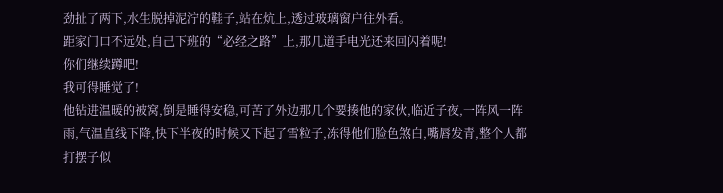劲扯了两下,水生脱掉泥泞的鞋子,站在炕上,透过玻璃窗户往外看。
距家门口不远处,自己下班的“必经之路”上,那几道手电光还来回闪着呢!
你们继续蹲吧!
我可得睡觉了!
他钻进温暖的被窝,倒是睡得安稳,可苦了外边那几个要揍他的家伙,临近子夜,一阵风一阵雨,气温直线下降,快下半夜的时候又下起了雪粒子,冻得他们脸色煞白,嘴唇发青,整个人都打摆子似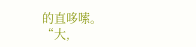的直哆嗦。
“大,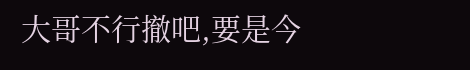大哥不行撤吧,要是今